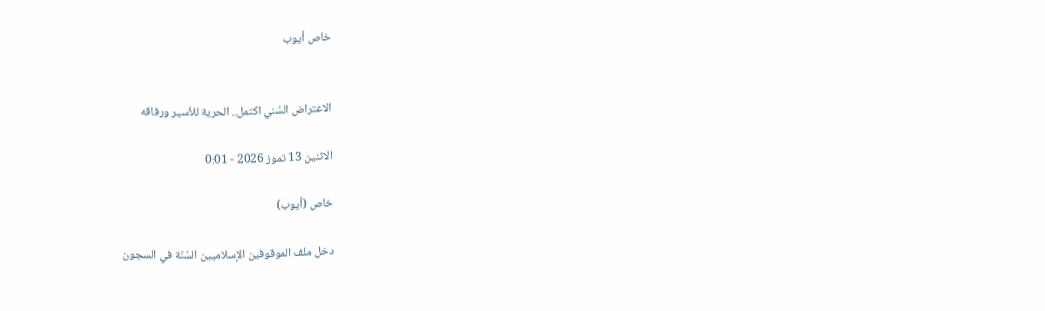خاص أيوب


الاعتراض السُني اكتمل.. الحرية للأسير ورفاقه

الاثنين 13 تموز 2026 - 0:01

خاص (أيوب)

دخل ملف الموقوفين الإسلاميين السُنّة في السجون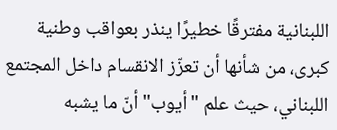اللبنانية مفترقًا خطيرًا ينذر بعواقب وطنية كبرى، من شأنها أن تعزّز الانقسام داخل المجتمع اللبناني، حيث علم "أيوب" أنّ ما يشبه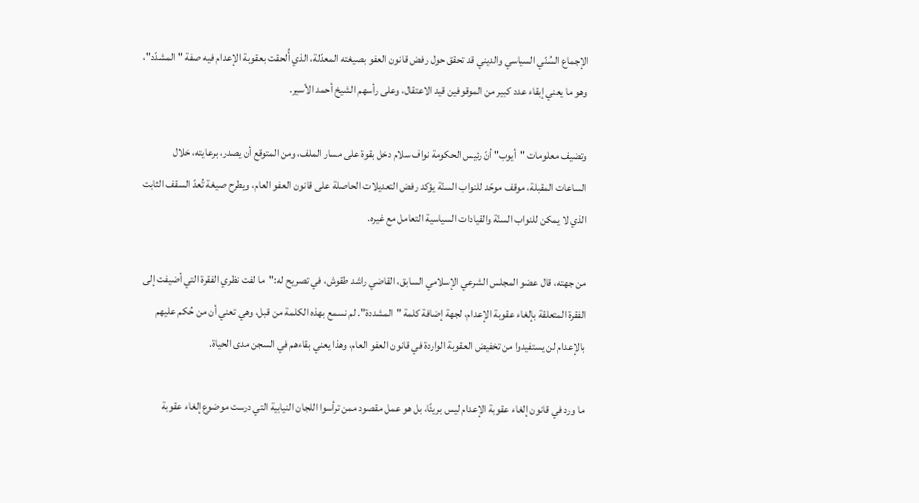الإجماع السُنّي السياسي والديني قد تحقق حول رفض قانون العفو بصيغته المعدّلة، الذي أُلحقت بعقوبة الإعدام فيه صفة "المشدّد"، وهو ما يعني إبقاء عدد كبير من الموقوفين قيد الاعتقال، وعلى رأسهم الشيخ أحمد الأسير.

وتضيف معلومات "أيوب" أنّ رئيس الحكومة نواف سلام دخل بقوة على مسار الملف، ومن المتوقع أن يصدر، برعايته، خلال الساعات المقبلة، موقف موحّد للنواب السنّة يؤكد رفض التعديلات الحاصلة على قانون العفو العام، ويطرح صيغة تُعدّ السقف الثابت الذي لا يمكن للنواب السنّة والقيادات السياسية التعامل مع غيره.

من جهته، قال عضو المجلس الشرعي الإسلامي السابق، القاضي راشد طقوش، في تصريح له:"ما لفت نظري الفقرة التي أضيفت إلى الفقرة المتعلقة بإلغاء عقوبة الإعدام، لجهة إضافة كلمة "المشددة". لم نسمع بهذه الكلمة من قبل، وهي تعني أن من حُكم عليهم بالإعدام لن يستفيدوا من تخفيض العقوبة الواردة في قانون العفو العام، وهذا يعني بقاءهم في السجن مدى الحياة.

ما ورد في قانون إلغاء عقوبة الإعدام ليس بريئًا، بل هو عمل مقصود ممن ترأسوا اللجان النيابية التي درست موضوع إلغاء عقوبة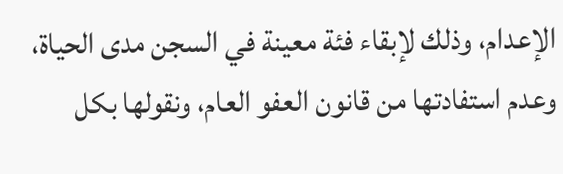الإعدام، وذلك لإبقاء فئة معينة في السجن مدى الحياة، وعدم استفادتها من قانون العفو العام، ونقولها بكل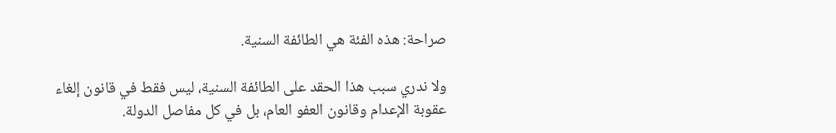صراحة: هذه الفئة هي الطائفة السنية.

ولا ندري سبب هذا الحقد على الطائفة السنية، ليس فقط في قانون إلغاء عقوبة الإعدام وقانون العفو العام، بل في كل مفاصل الدولة.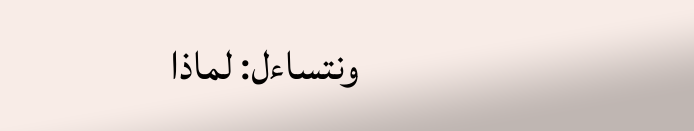ونتساءل: لماذا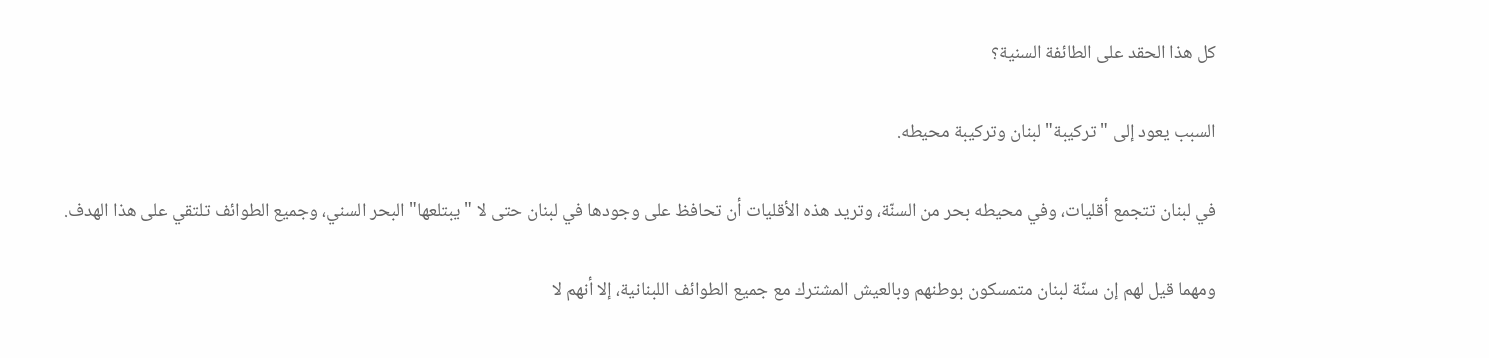كل هذا الحقد على الطائفة السنية؟

السبب يعود إلى "تركيبة" لبنان وتركيبة محيطه.

في لبنان تتجمع أقليات، وفي محيطه بحر من السنّة، وتريد هذه الأقليات أن تحافظ على وجودها في لبنان حتى لا "يبتلعها" البحر السني، وجميع الطوائف تلتقي على هذا الهدف.

ومهما قيل لهم إن سنّة لبنان متمسكون بوطنهم وبالعيش المشترك مع جميع الطوائف اللبنانية، إلا أنهم لا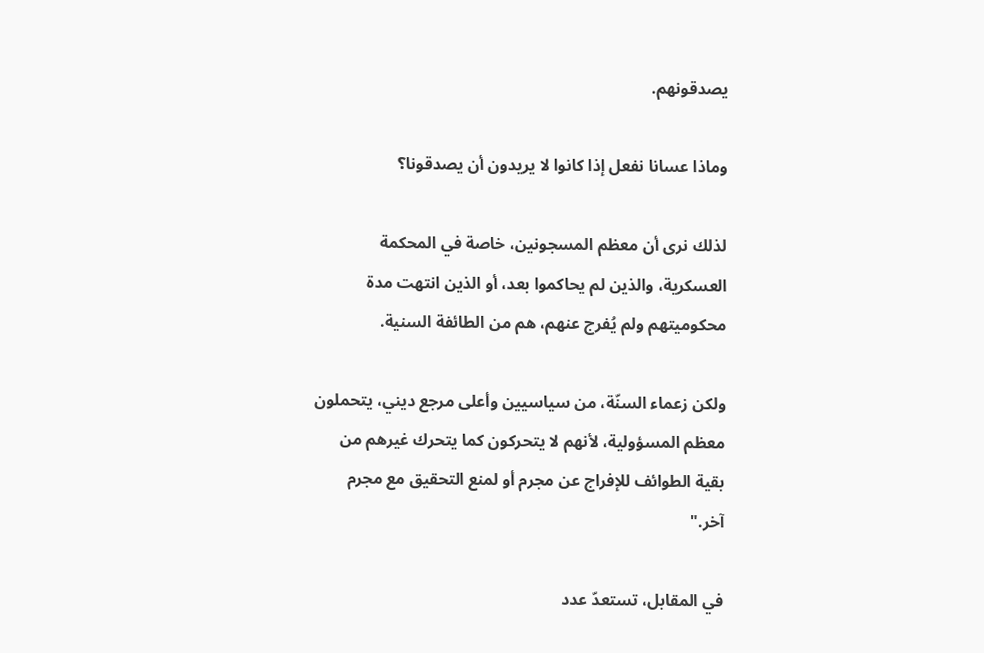يصدقونهم.

وماذا عسانا نفعل إذا كانوا لا يريدون أن يصدقونا؟

لذلك نرى أن معظم المسجونين، خاصة في المحكمة العسكرية، والذين لم يحاكموا بعد، أو الذين انتهت مدة محكوميتهم ولم يُفرج عنهم، هم من الطائفة السنية.

ولكن زعماء السنّة، من سياسيين وأعلى مرجع ديني، يتحملون معظم المسؤولية، لأنهم لا يتحركون كما يتحرك غيرهم من بقية الطوائف للإفراج عن مجرم أو لمنع التحقيق مع مجرم آخر."

في المقابل، تستعدّ عدد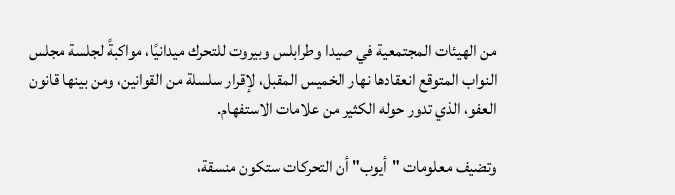من الهيئات المجتمعية في صيدا وطرابلس وبيروت للتحرك ميدانيًا، مواكبةً لجلسة مجلس النواب المتوقع انعقادها نهار الخميس المقبل، لإقرار سلسلة من القوانين، ومن بينها قانون العفو، الذي تدور حوله الكثير من علامات الاستفهام.

وتضيف معلومات "أيوب" أن التحركات ستكون منسقة،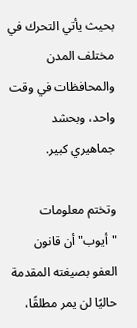بحيث يأتي التحرك في مختلف المدن والمحافظات في وقت واحد، وبحشد جماهيري كبير.

وتختم معلومات "أيوب" أن قانون العفو بصيغته المقدمة حاليًا لن يمر مطلقًا،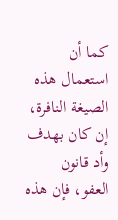كما أن استعمال هذه الصيغة النافرة، إن كان بهدف وأد قانون العفو، فإن هذه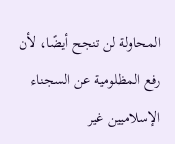المحاولة لن تنجح أيضًا، لأن رفع المظلومية عن السجناء الإسلاميين غير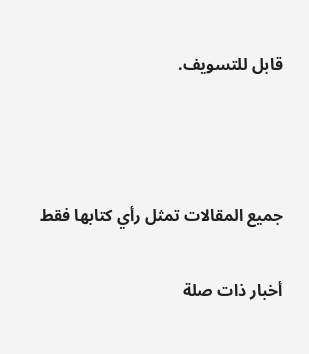قابل للتسويف.



جميع المقالات تمثل رأي كتابها فقط

أخبار ذات صلة